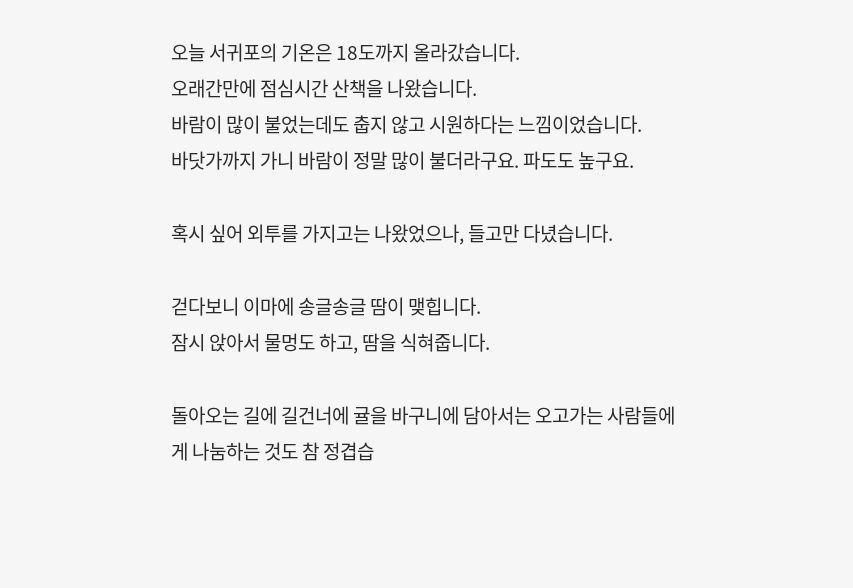오늘 서귀포의 기온은 18도까지 올라갔습니다.
오래간만에 점심시간 산책을 나왔습니다.
바람이 많이 불었는데도 춥지 않고 시원하다는 느낌이었습니다.
바닷가까지 가니 바람이 정말 많이 불더라구요. 파도도 높구요.

혹시 싶어 외투를 가지고는 나왔었으나, 들고만 다녔습니다.

걷다보니 이마에 송글송글 땀이 맺힙니다.
잠시 앉아서 물멍도 하고, 땀을 식혀줍니다.

돌아오는 길에 길건너에 귤을 바구니에 담아서는 오고가는 사람들에게 나눔하는 것도 참 정겹습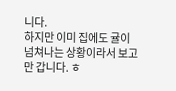니다.
하지만 이미 집에도 귤이 넘쳐나는 상황이라서 보고만 갑니다. ㅎ